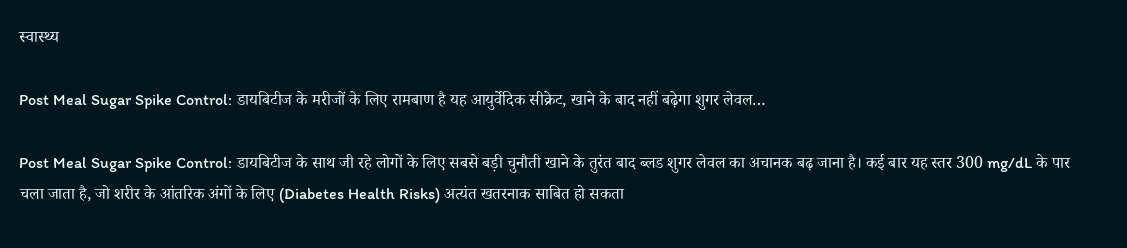स्वास्थ्य

Post Meal Sugar Spike Control: डायबिटीज के मरीजों के लिए रामबाण है यह आयुर्वेदिक सीक्रेट, खाने के बाद नहीं बढ़ेगा शुगर लेवल…

Post Meal Sugar Spike Control: डायबिटीज के साथ जी रहे लोगों के लिए सबसे बड़ी चुनौती खाने के तुरंत बाद ब्लड शुगर लेवल का अचानक बढ़ जाना है। कई बार यह स्तर 300 mg/dL के पार चला जाता है, जो शरीर के आंतरिक अंगों के लिए (Diabetes Health Risks) अत्यंत खतरनाक साबित हो सकता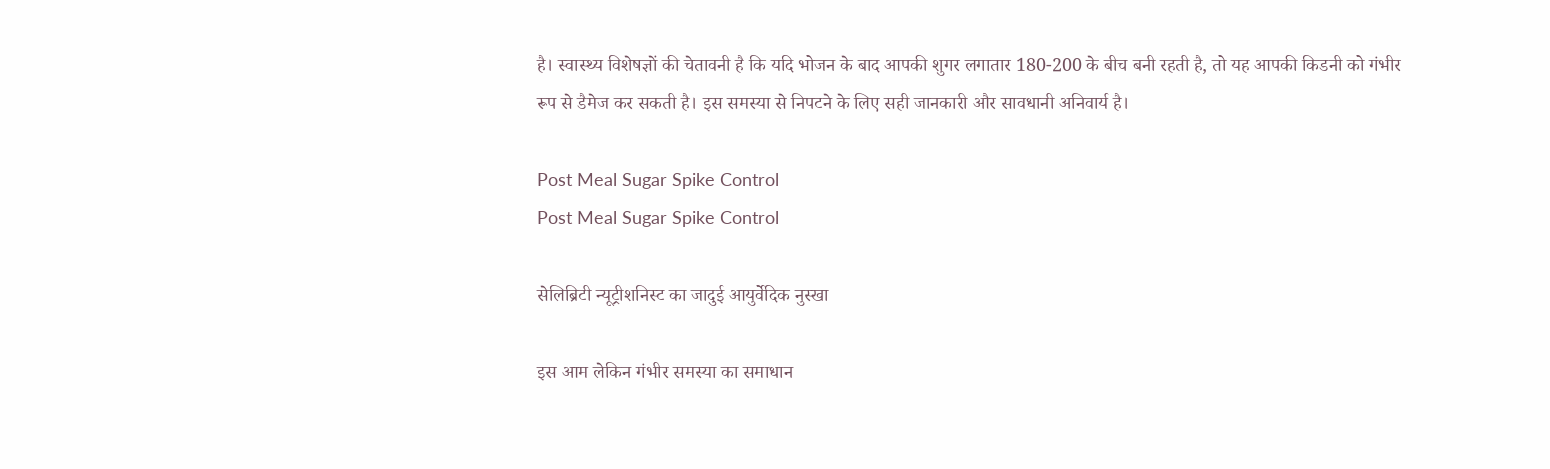है। स्वास्थ्य विशेषज्ञों की चेतावनी है कि यदि भोजन के बाद आपकी शुगर लगातार 180-200 के बीच बनी रहती है, तो यह आपकी किडनी को गंभीर रूप से डैमेज कर सकती है। इस समस्या से निपटने के लिए सही जानकारी और सावधानी अनिवार्य है।

Post Meal Sugar Spike Control
Post Meal Sugar Spike Control

सेलिब्रिटी न्यूट्रीशनिस्ट का जादुई आयुर्वेदिक नुस्खा

इस आम लेकिन गंभीर समस्या का समाधान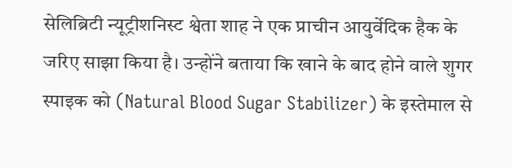सेलिब्रिटी न्यूट्रीशनिस्ट श्वेता शाह ने एक प्राचीन आयुर्वेदिक हैक के जरिए साझा किया है। उन्होंने बताया कि खाने के बाद होने वाले शुगर स्पाइक को (Natural Blood Sugar Stabilizer) के इस्तेमाल से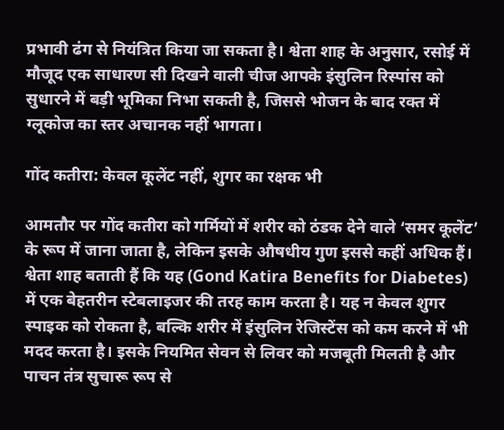प्रभावी ढंग से नियंत्रित किया जा सकता है। श्वेता शाह के अनुसार, रसोई में मौजूद एक साधारण सी दिखने वाली चीज आपके इंसुलिन रिस्पांस को सुधारने में बड़ी भूमिका निभा सकती है, जिससे भोजन के बाद रक्त में ग्लूकोज का स्तर अचानक नहीं भागता।

गोंद कतीरा: केवल कूलेंट नहीं, शुगर का रक्षक भी

आमतौर पर गोंद कतीरा को गर्मियों में शरीर को ठंडक देने वाले ‘समर कूलेंट’ के रूप में जाना जाता है, लेकिन इसके औषधीय गुण इससे कहीं अधिक हैं। श्वेता शाह बताती हैं कि यह (Gond Katira Benefits for Diabetes) में एक बेहतरीन स्टेबलाइजर की तरह काम करता है। यह न केवल शुगर स्पाइक को रोकता है, बल्कि शरीर में इंसुलिन रेजिस्टेंस को कम करने में भी मदद करता है। इसके नियमित सेवन से लिवर को मजबूती मिलती है और पाचन तंत्र सुचारू रूप से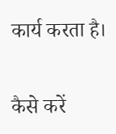कार्य करता है।

कैसे करें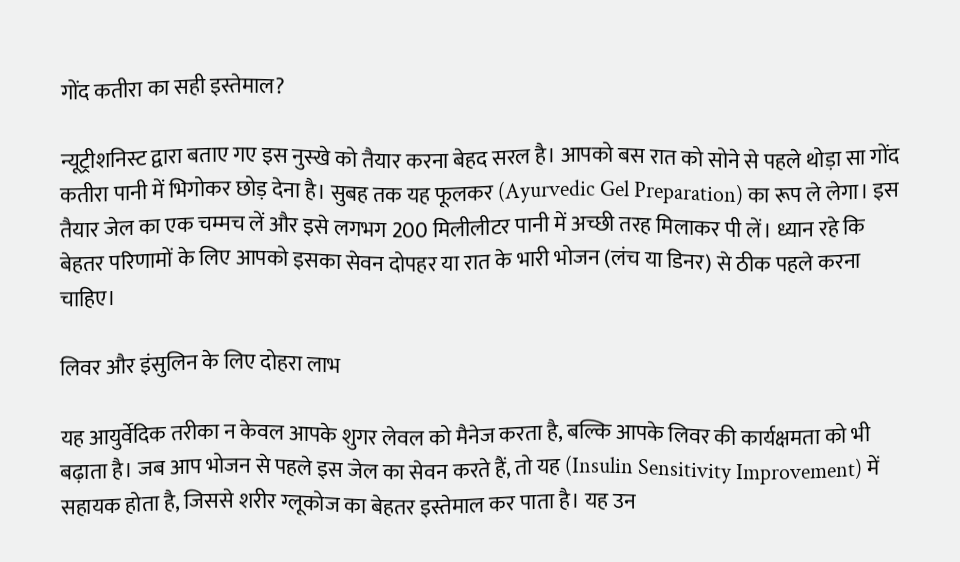गोंद कतीरा का सही इस्तेमाल?

न्यूट्रीशनिस्ट द्वारा बताए गए इस नुस्खे को तैयार करना बेहद सरल है। आपको बस रात को सोने से पहले थोड़ा सा गोंद कतीरा पानी में भिगोकर छोड़ देना है। सुबह तक यह फूलकर (Ayurvedic Gel Preparation) का रूप ले लेगा। इस तैयार जेल का एक चम्मच लें और इसे लगभग 200 मिलीलीटर पानी में अच्छी तरह मिलाकर पी लें। ध्यान रहे कि बेहतर परिणामों के लिए आपको इसका सेवन दोपहर या रात के भारी भोजन (लंच या डिनर) से ठीक पहले करना चाहिए।

लिवर और इंसुलिन के लिए दोहरा लाभ

यह आयुर्वेदिक तरीका न केवल आपके शुगर लेवल को मैनेज करता है, बल्कि आपके लिवर की कार्यक्षमता को भी बढ़ाता है। जब आप भोजन से पहले इस जेल का सेवन करते हैं, तो यह (Insulin Sensitivity Improvement) में सहायक होता है, जिससे शरीर ग्लूकोज का बेहतर इस्तेमाल कर पाता है। यह उन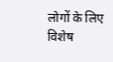लोगों के लिए विशेष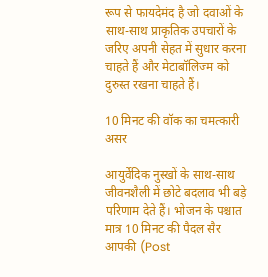रूप से फायदेमंद है जो दवाओं के साथ-साथ प्राकृतिक उपचारों के जरिए अपनी सेहत में सुधार करना चाहते हैं और मेटाबॉलिज्म को दुरुस्त रखना चाहते हैं।

10 मिनट की वॉक का चमत्कारी असर

आयुर्वेदिक नुस्खों के साथ-साथ जीवनशैली में छोटे बदलाव भी बड़े परिणाम देते हैं। भोजन के पश्चात मात्र 10 मिनट की पैदल सैर आपकी (Post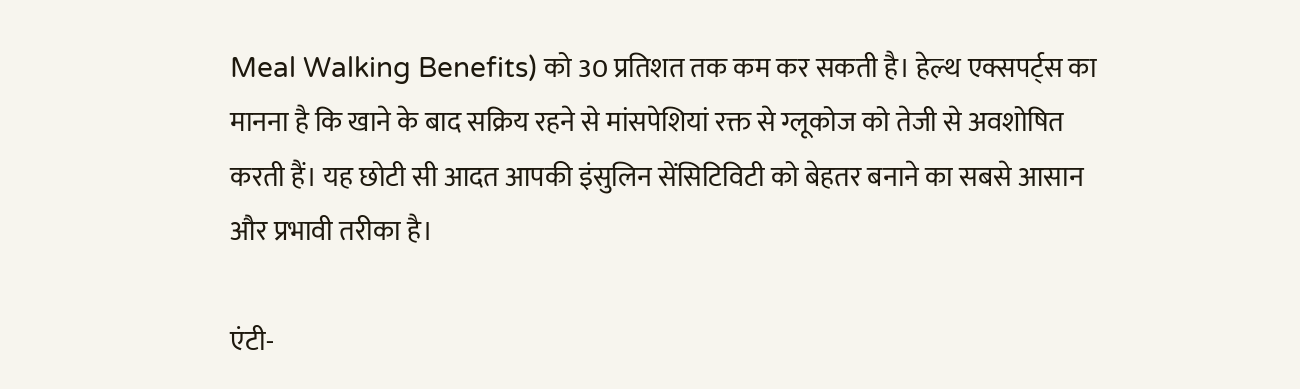Meal Walking Benefits) को 30 प्रतिशत तक कम कर सकती है। हेल्थ एक्सपर्ट्स का मानना है कि खाने के बाद सक्रिय रहने से मांसपेशियां रक्त से ग्लूकोज को तेजी से अवशोषित करती हैं। यह छोटी सी आदत आपकी इंसुलिन सेंसिटिविटी को बेहतर बनाने का सबसे आसान और प्रभावी तरीका है।

एंटी-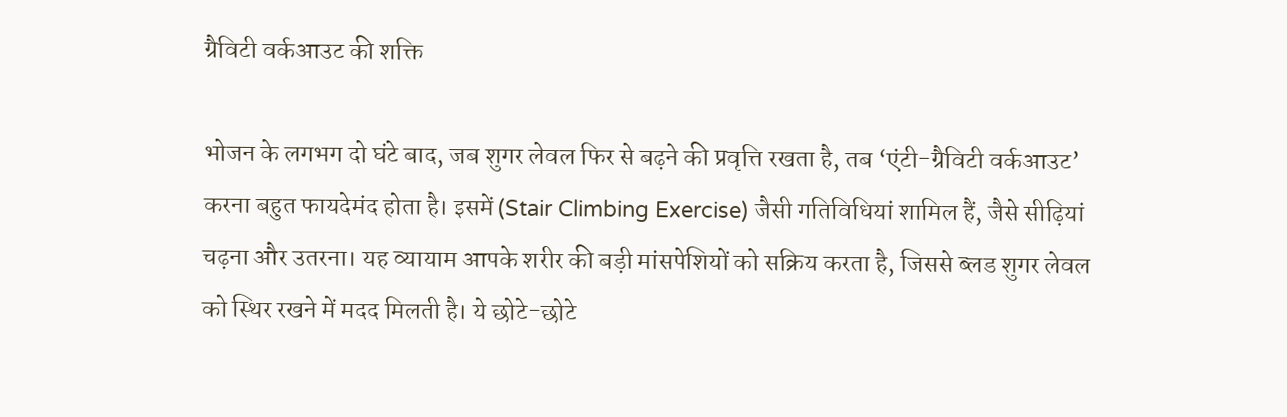ग्रैविटी वर्कआउट की शक्ति

भोजन के लगभग दो घंटे बाद, जब शुगर लेवल फिर से बढ़ने की प्रवृत्ति रखता है, तब ‘एंटी-ग्रैविटी वर्कआउट’ करना बहुत फायदेमंद होता है। इसमें (Stair Climbing Exercise) जैसी गतिविधियां शामिल हैं, जैसे सीढ़ियां चढ़ना और उतरना। यह व्यायाम आपके शरीर की बड़ी मांसपेशियों को सक्रिय करता है, जिससे ब्लड शुगर लेवल को स्थिर रखने में मदद मिलती है। ये छोटे-छोटे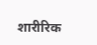शारीरिक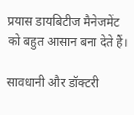प्रयास डायबिटीज मैनेजमेंट को बहुत आसान बना देते हैं।

सावधानी और डॉक्टरी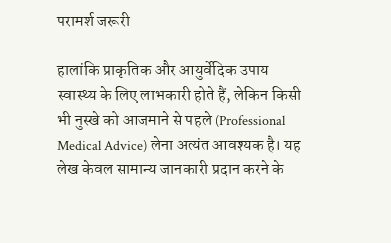परामर्श जरूरी

हालांकि प्राकृतिक और आयुर्वेदिक उपाय स्वास्थ्य के लिए लाभकारी होते हैं, लेकिन किसी भी नुस्खे को आजमाने से पहले (Professional Medical Advice) लेना अत्यंत आवश्यक है। यह लेख केवल सामान्य जानकारी प्रदान करने के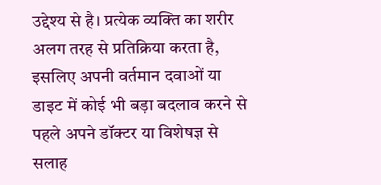उद्देश्य से है। प्रत्येक व्यक्ति का शरीर अलग तरह से प्रतिक्रिया करता है, इसलिए अपनी वर्तमान दवाओं या डाइट में कोई भी बड़ा बदलाव करने से पहले अपने डॉक्टर या विशेषज्ञ से सलाह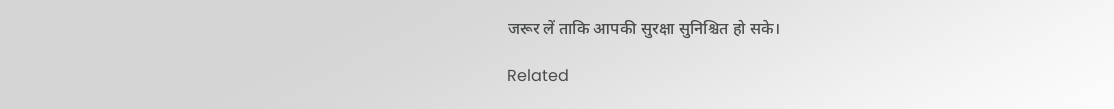जरूर लें ताकि आपकी सुरक्षा सुनिश्चित हो सके।

Related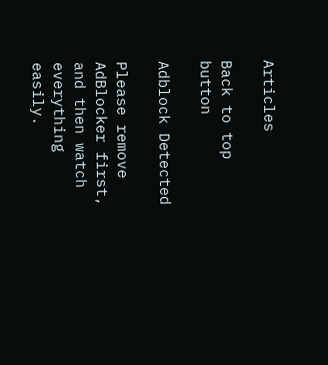Articles

Back to top button

Adblock Detected

Please remove AdBlocker first, and then watch everything easily.